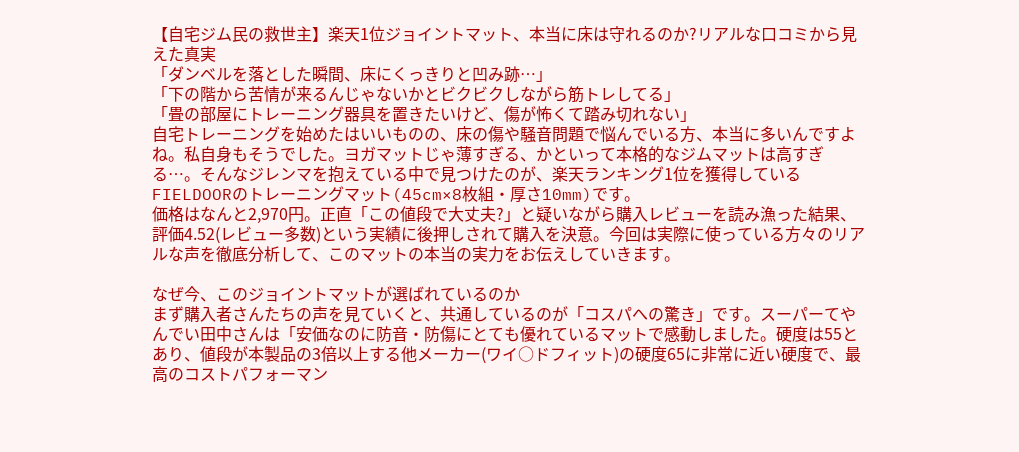【自宅ジム民の救世主】楽天1位ジョイントマット、本当に床は守れるのか?リアルな口コミから見えた真実
「ダンベルを落とした瞬間、床にくっきりと凹み跡…」
「下の階から苦情が来るんじゃないかとビクビクしながら筋トレしてる」
「畳の部屋にトレーニング器具を置きたいけど、傷が怖くて踏み切れない」
自宅トレーニングを始めたはいいものの、床の傷や騒音問題で悩んでいる方、本当に多いんですよね。私自身もそうでした。ヨガマットじゃ薄すぎる、かといって本格的なジムマットは高すぎる…。そんなジレンマを抱えている中で見つけたのが、楽天ランキング1位を獲得しているFIELDOORのトレーニングマット(45cm×8枚組・厚さ10mm)です。
価格はなんと2,970円。正直「この値段で大丈夫?」と疑いながら購入レビューを読み漁った結果、評価4.52(レビュー多数)という実績に後押しされて購入を決意。今回は実際に使っている方々のリアルな声を徹底分析して、このマットの本当の実力をお伝えしていきます。

なぜ今、このジョイントマットが選ばれているのか
まず購入者さんたちの声を見ていくと、共通しているのが「コスパへの驚き」です。スーパーてやんでい田中さんは「安価なのに防音・防傷にとても優れているマットで感動しました。硬度は55とあり、値段が本製品の3倍以上する他メーカー(ワイ○ドフィット)の硬度65に非常に近い硬度で、最高のコストパフォーマン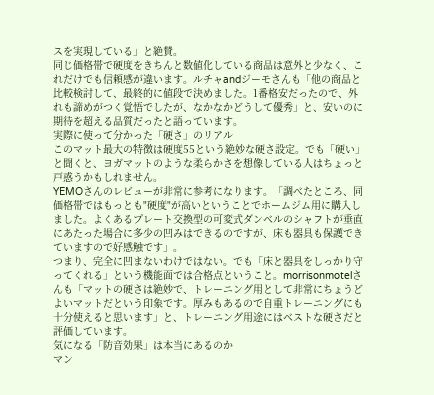スを実現している」と絶賛。
同じ価格帯で硬度をきちんと数値化している商品は意外と少なく、これだけでも信頼感が違います。ルチャandジーモさんも「他の商品と比較検討して、最終的に値段で決めました。1番格安だったので、外れも諦めがつく覚悟でしたが、なかなかどうして優秀」と、安いのに期待を超える品質だったと語っています。
実際に使って分かった「硬さ」のリアル
このマット最大の特徴は硬度55という絶妙な硬さ設定。でも「硬い」と聞くと、ヨガマットのような柔らかさを想像している人はちょっと戸惑うかもしれません。
YEMOさんのレビューが非常に参考になります。「調べたところ、同価格帯ではもっとも"硬度"が高いということでホームジム用に購入しました。よくあるプレート交換型の可変式ダンベルのシャフトが垂直にあたった場合に多少の凹みはできるのですが、床も器具も保護できていますので好感触です」。
つまり、完全に凹まないわけではない。でも「床と器具をしっかり守ってくれる」という機能面では合格点ということ。morrisonmotelさんも「マットの硬さは絶妙で、トレーニング用として非常にちょうどよいマットだという印象です。厚みもあるので自重トレーニングにも十分使えると思います」と、トレーニング用途にはベストな硬さだと評価しています。
気になる「防音効果」は本当にあるのか
マン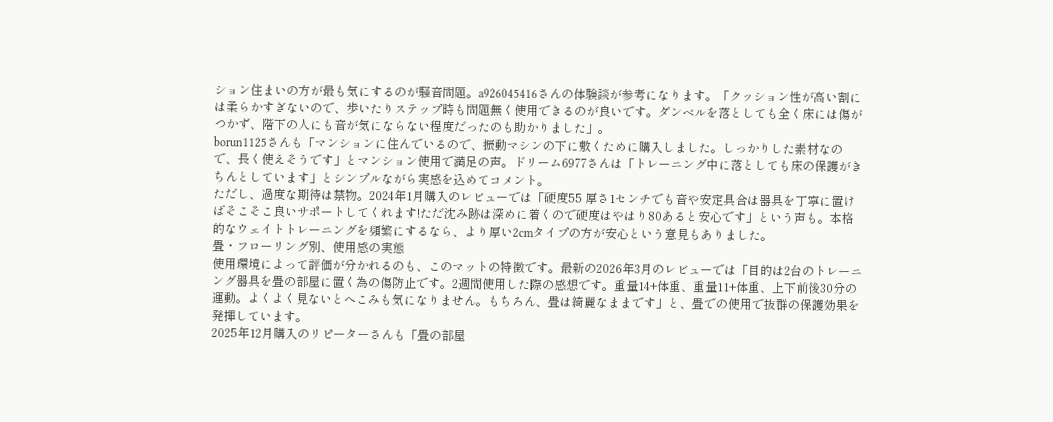ション住まいの方が最も気にするのが騒音問題。a926045416さんの体験談が参考になります。「クッション性が高い割には柔らかすぎないので、歩いたりステップ時も問題無く使用できるのが良いです。ダンベルを落としても全く床には傷がつかず、階下の人にも音が気にならない程度だったのも助かりました」。
borun1125さんも「マンションに住んでいるので、振動マシンの下に敷くために購入しました。しっかりした素材なので、長く使えそうです」とマンション使用で満足の声。ドリーム6977さんは「トレーニング中に落としても床の保護がきちんとしています」とシンプルながら実感を込めてコメント。
ただし、過度な期待は禁物。2024年1月購入のレビューでは「硬度55 厚さ1センチでも音や安定具合は器具を丁寧に置けばそこそこ良いサポートしてくれます!ただ沈み跡は深めに着くので硬度はやはり80あると安心です」という声も。本格的なウェイトトレーニングを頻繁にするなら、より厚い2cmタイプの方が安心という意見もありました。
畳・フローリング別、使用感の実態
使用環境によって評価が分かれるのも、このマットの特徴です。最新の2026年3月のレビューでは「目的は2台のトレーニング器具を畳の部屋に置く為の傷防止です。2週間使用した際の感想です。重量14+体重、重量11+体重、上下前後30分の運動。よくよく見ないとへこみも気になりません。もちろん、畳は綺麗なままです」と、畳での使用で抜群の保護効果を発揮しています。
2025年12月購入のリピーターさんも「畳の部屋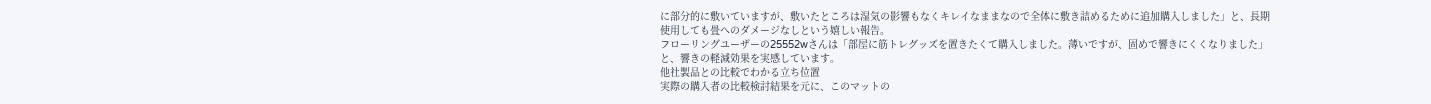に部分的に敷いていますが、敷いたところは湿気の影響もなくキレイなままなので全体に敷き詰めるために追加購入しました」と、長期使用しても畳へのダメージなしという嬉しい報告。
フローリングユーザーの25552wさんは「部屋に筋トレグッズを置きたくて購入しました。薄いですが、固めで響きにくくなりました」と、響きの軽減効果を実感しています。
他社製品との比較でわかる立ち位置
実際の購入者の比較検討結果を元に、このマットの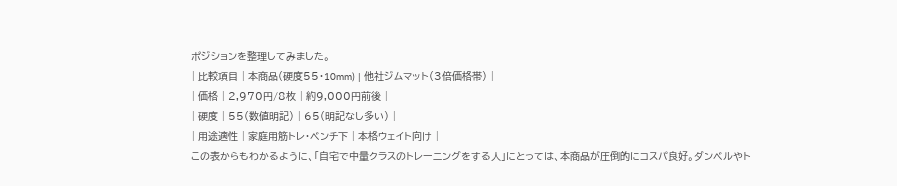ポジションを整理してみました。
| 比較項目 | 本商品(硬度55・10mm) | 他社ジムマット(3倍価格帯) |
| 価格 | 2,970円/8枚 | 約9,000円前後 |
| 硬度 | 55(数値明記) | 65(明記なし多い) |
| 用途適性 | 家庭用筋トレ・ベンチ下 | 本格ウェイト向け |
この表からもわかるように、「自宅で中量クラスのトレーニングをする人」にとっては、本商品が圧倒的にコスパ良好。ダンベルやト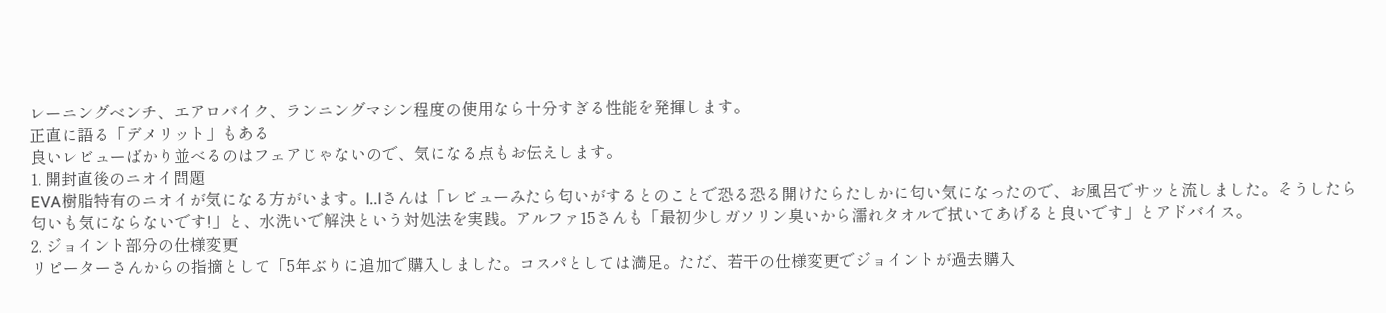レーニングベンチ、エアロバイク、ランニングマシン程度の使用なら十分すぎる性能を発揮します。
正直に語る「デメリット」もある
良いレビューばかり並べるのはフェアじゃないので、気になる点もお伝えします。
1. 開封直後のニオイ問題
EVA樹脂特有のニオイが気になる方がいます。l..lさんは「レビューみたら匂いがするとのことで恐る恐る開けたらたしかに匂い気になったので、お風呂でサッと流しました。そうしたら匂いも気にならないです!」と、水洗いで解決という対処法を実践。アルファ15さんも「最初少しガソリン臭いから濡れタオルで拭いてあげると良いです」とアドバイス。
2. ジョイント部分の仕様変更
リピーターさんからの指摘として「5年ぶりに追加で購入しました。コスパとしては満足。ただ、若干の仕様変更でジョイントが過去購入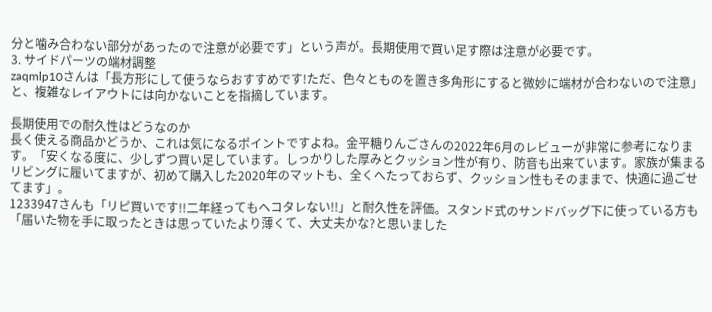分と噛み合わない部分があったので注意が必要です」という声が。長期使用で買い足す際は注意が必要です。
3. サイドパーツの端材調整
zaqmlp10さんは「長方形にして使うならおすすめです!ただ、色々とものを置き多角形にすると微妙に端材が合わないので注意」と、複雑なレイアウトには向かないことを指摘しています。

長期使用での耐久性はどうなのか
長く使える商品かどうか、これは気になるポイントですよね。金平糖りんごさんの2022年6月のレビューが非常に参考になります。「安くなる度に、少しずつ買い足しています。しっかりした厚みとクッション性が有り、防音も出来ています。家族が集まるリビングに履いてますが、初めて購入した2020年のマットも、全くへたっておらず、クッション性もそのままで、快適に過ごせてます」。
1233947さんも「リピ買いです!!二年経ってもヘコタレない!!」と耐久性を評価。スタンド式のサンドバッグ下に使っている方も「届いた物を手に取ったときは思っていたより薄くて、大丈夫かな?と思いました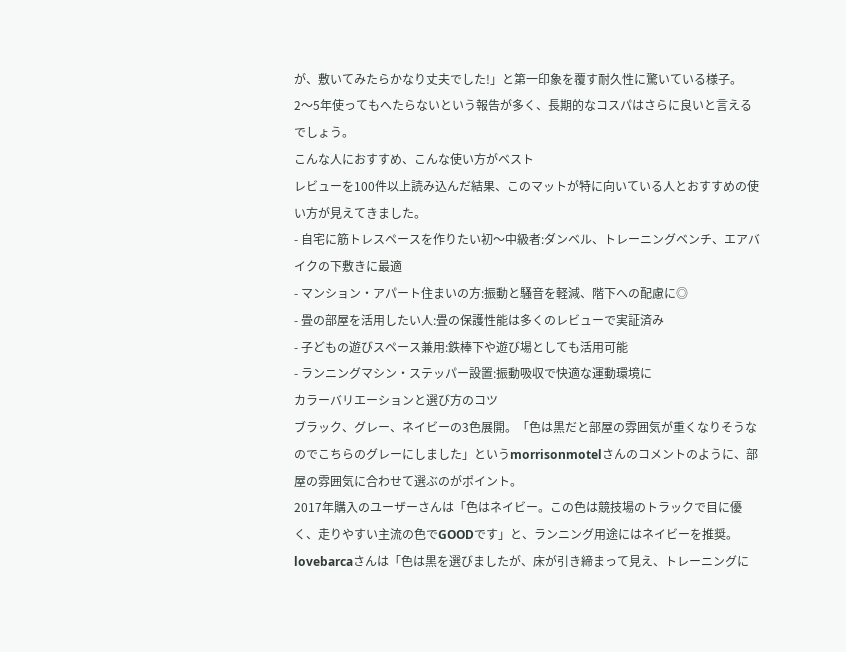が、敷いてみたらかなり丈夫でした!」と第一印象を覆す耐久性に驚いている様子。
2〜5年使ってもへたらないという報告が多く、長期的なコスパはさらに良いと言えるでしょう。
こんな人におすすめ、こんな使い方がベスト
レビューを100件以上読み込んだ結果、このマットが特に向いている人とおすすめの使い方が見えてきました。
- 自宅に筋トレスペースを作りたい初〜中級者:ダンベル、トレーニングベンチ、エアバイクの下敷きに最適
- マンション・アパート住まいの方:振動と騒音を軽減、階下への配慮に◎
- 畳の部屋を活用したい人:畳の保護性能は多くのレビューで実証済み
- 子どもの遊びスペース兼用:鉄棒下や遊び場としても活用可能
- ランニングマシン・ステッパー設置:振動吸収で快適な運動環境に
カラーバリエーションと選び方のコツ
ブラック、グレー、ネイビーの3色展開。「色は黒だと部屋の雰囲気が重くなりそうなのでこちらのグレーにしました」というmorrisonmotelさんのコメントのように、部屋の雰囲気に合わせて選ぶのがポイント。
2017年購入のユーザーさんは「色はネイビー。この色は競技場のトラックで目に優く、走りやすい主流の色でGOODです」と、ランニング用途にはネイビーを推奨。lovebarcaさんは「色は黒を選びましたが、床が引き締まって見え、トレーニングに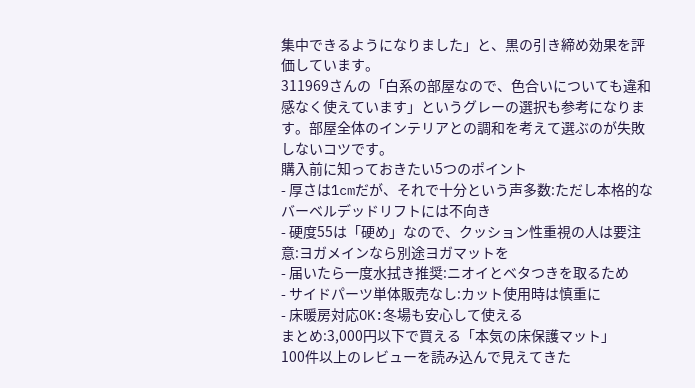集中できるようになりました」と、黒の引き締め効果を評価しています。
311969さんの「白系の部屋なので、色合いについても違和感なく使えています」というグレーの選択も参考になります。部屋全体のインテリアとの調和を考えて選ぶのが失敗しないコツです。
購入前に知っておきたい5つのポイント
- 厚さは1cmだが、それで十分という声多数:ただし本格的なバーベルデッドリフトには不向き
- 硬度55は「硬め」なので、クッション性重視の人は要注意:ヨガメインなら別途ヨガマットを
- 届いたら一度水拭き推奨:ニオイとベタつきを取るため
- サイドパーツ単体販売なし:カット使用時は慎重に
- 床暖房対応OK:冬場も安心して使える
まとめ:3,000円以下で買える「本気の床保護マット」
100件以上のレビューを読み込んで見えてきた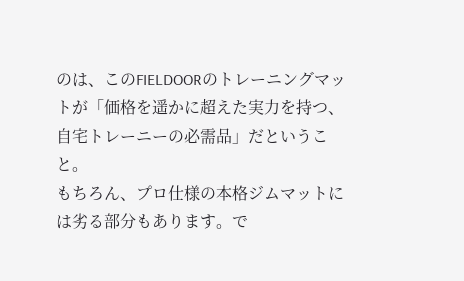のは、このFIELDOORのトレーニングマットが「価格を遥かに超えた実力を持つ、自宅トレーニーの必需品」だということ。
もちろん、プロ仕様の本格ジムマットには劣る部分もあります。で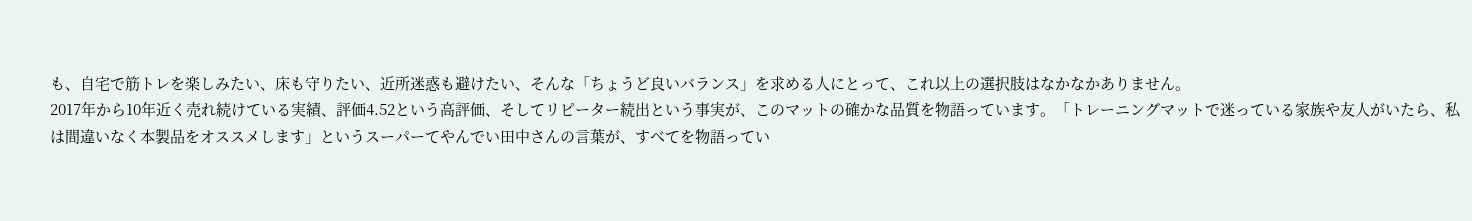も、自宅で筋トレを楽しみたい、床も守りたい、近所迷惑も避けたい、そんな「ちょうど良いバランス」を求める人にとって、これ以上の選択肢はなかなかありません。
2017年から10年近く売れ続けている実績、評価4.52という高評価、そしてリピーター続出という事実が、このマットの確かな品質を物語っています。「トレーニングマットで迷っている家族や友人がいたら、私は間違いなく本製品をオススメします」というスーパーてやんでい田中さんの言葉が、すべてを物語ってい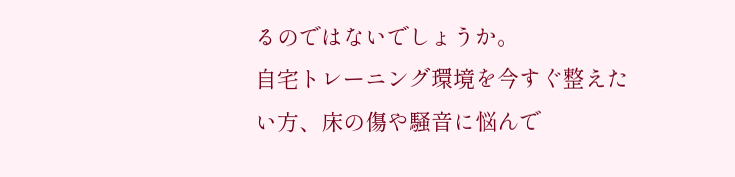るのではないでしょうか。
自宅トレーニング環境を今すぐ整えたい方、床の傷や騒音に悩んで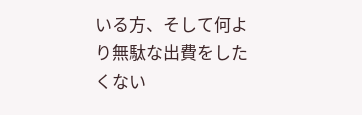いる方、そして何より無駄な出費をしたくない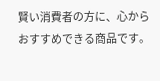賢い消費者の方に、心からおすすめできる商品です。